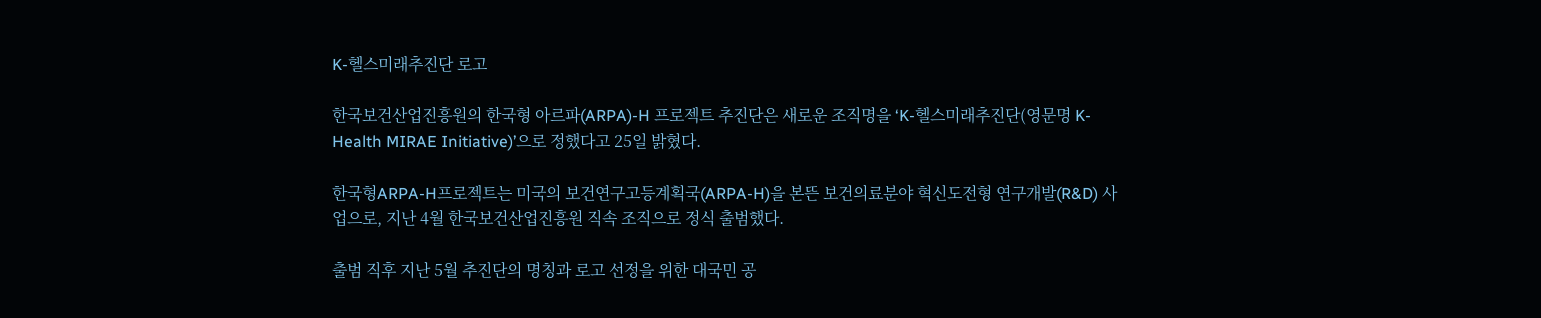K-헬스미래추진단 로고

한국보건산업진흥원의 한국형 아르파(ARPA)-H 프로젝트 추진단은 새로운 조직명을 ‘K-헬스미래추진단(영문명 K-Health MIRAE Initiative)’으로 정했다고 25일 밝혔다.

한국형ARPA-H프로젝트는 미국의 보건연구고등계획국(ARPA-H)을 본뜬 보건의료분야 혁신도전형 연구개발(R&D) 사업으로, 지난 4월 한국보건산업진흥원 직속 조직으로 정식 출범했다.

출범 직후 지난 5월 추진단의 명칭과 로고 선정을 위한 대국민 공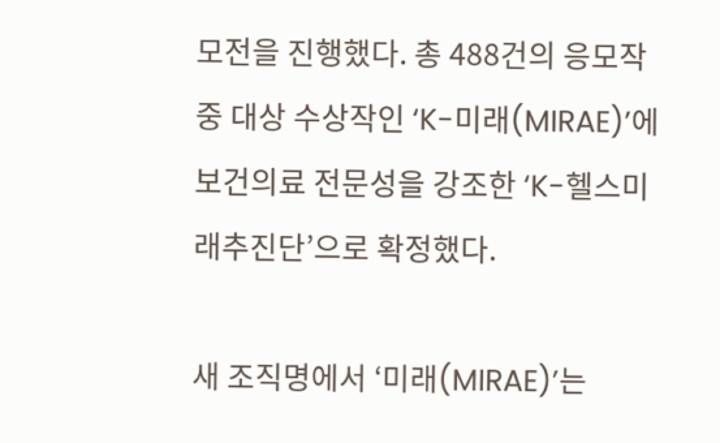모전을 진행했다. 총 488건의 응모작 중 대상 수상작인 ‘K-미래(MIRAE)’에 보건의료 전문성을 강조한 ‘K-헬스미래추진단’으로 확정했다.

새 조직명에서 ‘미래(MIRAE)’는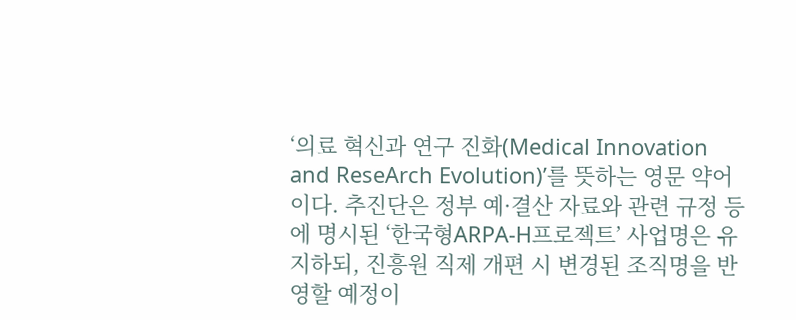‘의료 혁신과 연구 진화(Medical Innovation and ReseArch Evolution)’를 뜻하는 영문 약어이다. 추진단은 정부 예·결산 자료와 관련 규정 등에 명시된 ‘한국형ARPA-H프로젝트’ 사업명은 유지하되, 진흥원 직제 개편 시 변경된 조직명을 반영할 예정이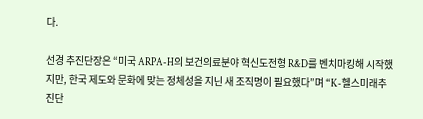다.

선경 추진단장은 “미국 ARPA-H의 보건의료분야 혁신도전형 R&D를 벤치마킹해 시작했지만, 한국 제도와 문화에 맞는 정체성을 지닌 새 조직명이 필요했다”며 “K-헬스미래추진단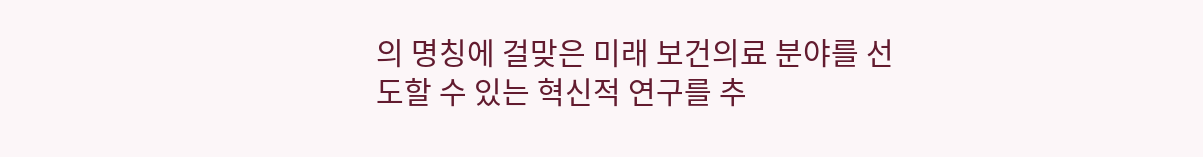의 명칭에 걸맞은 미래 보건의료 분야를 선도할 수 있는 혁신적 연구를 추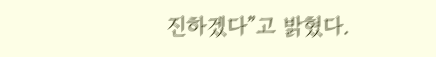진하겠다”고 밝혔다.